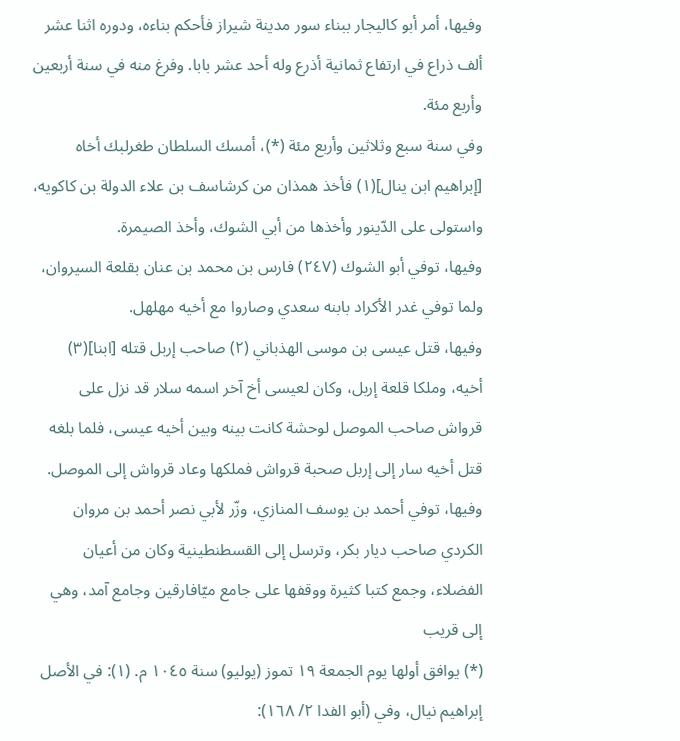وفيها، أمر أبو كاليجار ببناء سور مدينة شيراز فأحكم بناءه، ودوره اثنا عشر ألف ذراع في ارتفاع ثمانية أذرع وله أحد عشر بابا. وفرغ منه في سنة أربعين وأربع مئة.
وفي سنة سبع وثلاثين وأربع مئة (*)، أمسك السلطان طغرلبك أخاه [إبراهيم ابن ينال](١) فأخذ همذان من كرشاسف بن علاء الدولة بن كاكويه، واستولى على الدّينور وأخذها من أبي الشوك، وأخذ الصيمرة.
وفيها، توفي أبو الشوك (٢٤٧) فارس بن محمد بن عنان بقلعة السيروان، ولما توفي غدر الأكراد بابنه سعدي وصاروا مع أخيه مهلهل.
وفيها، قتل عيسى بن موسى الهذباني (٢) صاحب إربل قتله [ابنا](٣) أخيه، وملكا قلعة إربل، وكان لعيسى أخ آخر اسمه سلار قد نزل على قرواش صاحب الموصل لوحشة كانت بينه وبين أخيه عيسى، فلما بلغه قتل أخيه سار إلى إربل صحبة قرواش فملكها وعاد قرواش إلى الموصل.
وفيها، توفي أحمد بن يوسف المنازي، وزّر لأبي نصر أحمد بن مروان الكردي صاحب ديار بكر، وترسل إلى القسطنطينية وكان من أعيان الفضلاء، وجمع كتبا كثيرة ووقفها على جامع ميّافارقين وجامع آمد، وهي إلى قريب
(*) يوافق أولها يوم الجمعة ١٩ تموز (يوليو) سنة ١٠٤٥ م. (١): في الأصل إبراهيم نيال، وفي (أبو الفدا ٢/ ١٦٨):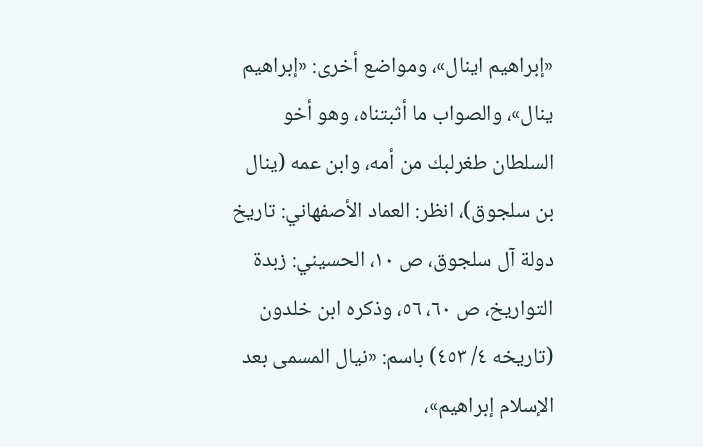«إبراهيم اينال»، ومواضع أخرى: «إبراهيم ينال»، والصواب ما أثبتناه، وهو أخو السلطان طغرلبك من أمه، وابن عمه (ينال بن سلجوق)، انظر: العماد الأصفهاني: تاريخ دولة آل سلجوق، ص ١٠، الحسيني: زبدة التواريخ، ص ٦٠، ٥٦، وذكره ابن خلدون (تاريخه ٤/ ٤٥٣) باسم: «نيال المسمى بعد الإسلام إبراهيم»،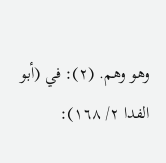وهو وهم. (٢): في (أبو الفدا ٢/ ١٦٨):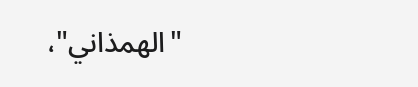"الهمذاني"،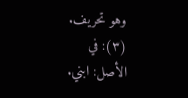وهو تحريف. (٣): في الأصل: ابني.